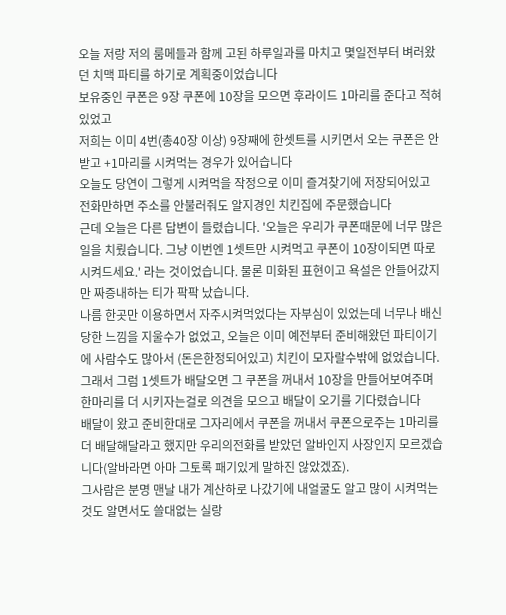오늘 저랑 저의 룸메들과 함께 고된 하루일과를 마치고 몇일전부터 벼러왔던 치맥 파티를 하기로 계획중이었습니다
보유중인 쿠폰은 9장 쿠폰에 10장을 모으면 후라이드 1마리를 준다고 적혀있었고
저희는 이미 4번(총40장 이상) 9장째에 한셋트를 시키면서 오는 쿠폰은 안받고 +1마리를 시켜먹는 경우가 있어습니다
오늘도 당연이 그렇게 시켜먹을 작정으로 이미 즐겨찾기에 저장되어있고 전화만하면 주소를 안불러줘도 알지경인 치킨집에 주문했습니다
근데 오늘은 다른 답변이 들렸습니다. '오늘은 우리가 쿠폰때문에 너무 많은 일을 치뤘습니다. 그냥 이번엔 1셋트만 시켜먹고 쿠폰이 10장이되면 따로 시켜드세요.' 라는 것이었습니다. 물론 미화된 표현이고 욕설은 안들어갔지만 짜증내하는 티가 팍팍 났습니다.
나름 한곳만 이용하면서 자주시켜먹었다는 자부심이 있었는데 너무나 배신당한 느낌을 지울수가 없었고, 오늘은 이미 예전부터 준비해왔던 파티이기에 사람수도 많아서 (돈은한정되어있고) 치킨이 모자랄수밖에 없었습니다.
그래서 그럼 1셋트가 배달오면 그 쿠폰을 꺼내서 10장을 만들어보여주며 한마리를 더 시키자는걸로 의견을 모으고 배달이 오기를 기다렸습니다
배달이 왔고 준비한대로 그자리에서 쿠폰을 꺼내서 쿠폰으로주는 1마리를 더 배달해달라고 했지만 우리의전화를 받았던 알바인지 사장인지 모르겠습니다(알바라면 아마 그토록 패기있게 말하진 않았겠죠).
그사람은 분명 맨날 내가 계산하로 나갔기에 내얼굴도 알고 많이 시켜먹는것도 알면서도 쓸대없는 실랑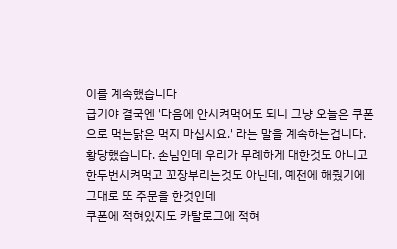이를 계속했습니다
급기야 결국엔 '다음에 안시켜먹어도 되니 그냥 오늘은 쿠폰으로 먹는닭은 먹지 마십시요.' 라는 말을 계속하는겁니다.
황당했습니다. 손님인데 우리가 무례하게 대한것도 아니고 한두번시켜먹고 꼬장부리는것도 아닌데, 예전에 해줬기에 그대로 또 주문을 한것인데
쿠폰에 적혀있지도 카탈로그에 적혀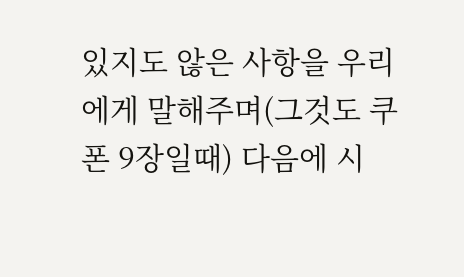있지도 않은 사항을 우리에게 말해주며(그것도 쿠폰 9장일때) 다음에 시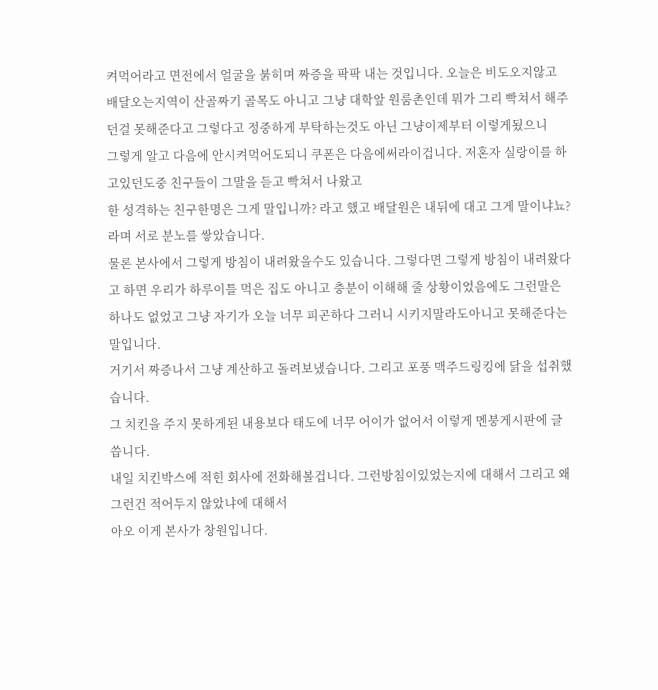켜먹어라고 면전에서 얼굴을 붉히며 짜증을 팍팍 내는 것입니다. 오늘은 비도오지않고 배달오는지역이 산골짜기 골목도 아니고 그냥 대학앞 원룸촌인데 뭐가 그리 빡쳐서 해주던걸 못해준다고 그렇다고 정중하게 부탁하는것도 아닌 그냥이제부터 이렇게됬으니
그렇게 알고 다음에 안시켜먹어도되니 쿠폰은 다음에써라이겁니다. 저혼자 실랑이를 하고있던도중 친구들이 그말을 듣고 빡쳐서 나왔고
한 성격하는 친구한명은 그게 말입니까? 라고 했고 배달원은 내뒤에 대고 그게 말이냐뇨? 라며 서로 분노를 쌓았습니다.
물론 본사에서 그렇게 방침이 내려왔을수도 있습니다. 그렇다면 그렇게 방침이 내려왔다고 하면 우리가 하루이틀 먹은 집도 아니고 충분이 이해해 줄 상황이었음에도 그런말은 하나도 없었고 그냥 자기가 오늘 너무 피곤하다 그러니 시키지말라도아니고 못해준다는 말입니다.
거기서 짜증나서 그냥 계산하고 돌려보냈습니다. 그리고 포풍 맥주드링킹에 닭을 섭취했습니다.
그 치킨을 주지 못하게된 내용보다 태도에 너무 어이가 없어서 이렇게 멘붕게시판에 글씁니다.
내일 치킨박스에 적힌 회사에 전화해볼겁니다. 그런방침이있었는지에 대해서 그리고 왜 그런건 적어두지 않았냐에 대해서
아오 이게 본사가 창원입니다.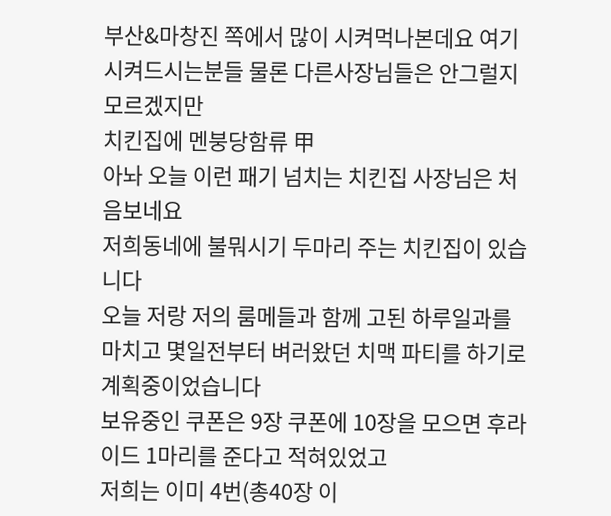부산&마창진 쪽에서 많이 시켜먹나본데요 여기 시켜드시는분들 물론 다른사장님들은 안그럴지 모르겠지만
치킨집에 멘붕당함류 甲
아놔 오늘 이런 패기 넘치는 치킨집 사장님은 처음보네요
저희동네에 불뭐시기 두마리 주는 치킨집이 있습니다
오늘 저랑 저의 룸메들과 함께 고된 하루일과를 마치고 몇일전부터 벼러왔던 치맥 파티를 하기로 계획중이었습니다
보유중인 쿠폰은 9장 쿠폰에 10장을 모으면 후라이드 1마리를 준다고 적혀있었고
저희는 이미 4번(총40장 이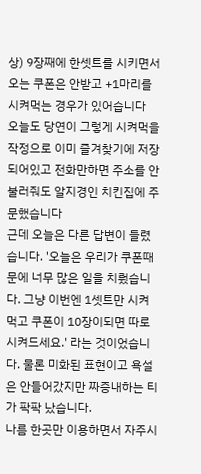상) 9장째에 한셋트를 시키면서 오는 쿠폰은 안받고 +1마리를 시켜먹는 경우가 있어습니다
오늘도 당연이 그렇게 시켜먹을 작정으로 이미 즐겨찾기에 저장되어있고 전화만하면 주소를 안불러줘도 알지경인 치킨집에 주문했습니다
근데 오늘은 다른 답변이 들렸습니다. '오늘은 우리가 쿠폰때문에 너무 많은 일을 치뤘습니다. 그냥 이번엔 1셋트만 시켜먹고 쿠폰이 10장이되면 따로 시켜드세요.' 라는 것이었습니다. 물론 미화된 표현이고 욕설은 안들어갔지만 짜증내하는 티가 팍팍 났습니다.
나름 한곳만 이용하면서 자주시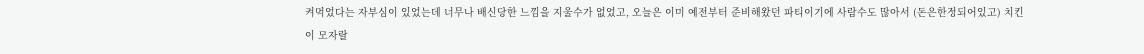켜먹었다는 자부심이 있었는데 너무나 배신당한 느낌을 지울수가 없었고, 오늘은 이미 예전부터 준비해왔던 파티이기에 사람수도 많아서 (돈은한정되어있고) 치킨이 모자랄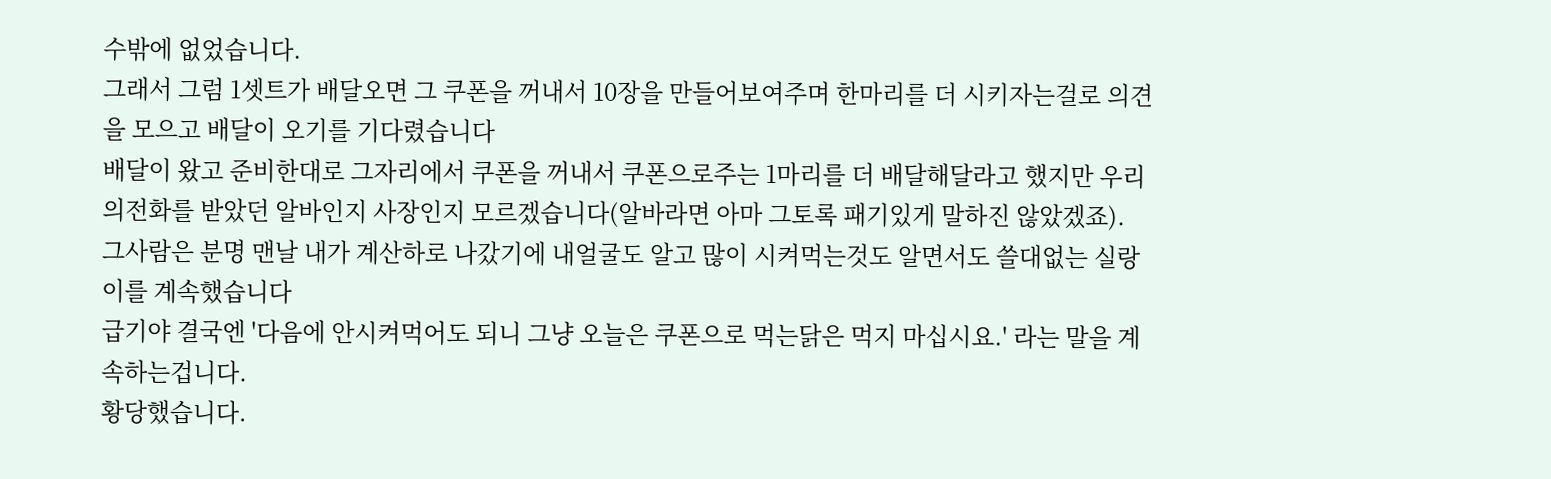수밖에 없었습니다.
그래서 그럼 1셋트가 배달오면 그 쿠폰을 꺼내서 10장을 만들어보여주며 한마리를 더 시키자는걸로 의견을 모으고 배달이 오기를 기다렸습니다
배달이 왔고 준비한대로 그자리에서 쿠폰을 꺼내서 쿠폰으로주는 1마리를 더 배달해달라고 했지만 우리의전화를 받았던 알바인지 사장인지 모르겠습니다(알바라면 아마 그토록 패기있게 말하진 않았겠죠).
그사람은 분명 맨날 내가 계산하로 나갔기에 내얼굴도 알고 많이 시켜먹는것도 알면서도 쓸대없는 실랑이를 계속했습니다
급기야 결국엔 '다음에 안시켜먹어도 되니 그냥 오늘은 쿠폰으로 먹는닭은 먹지 마십시요.' 라는 말을 계속하는겁니다.
황당했습니다.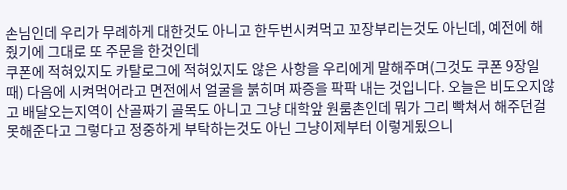손님인데 우리가 무례하게 대한것도 아니고 한두번시켜먹고 꼬장부리는것도 아닌데, 예전에 해줬기에 그대로 또 주문을 한것인데
쿠폰에 적혀있지도 카탈로그에 적혀있지도 않은 사항을 우리에게 말해주며(그것도 쿠폰 9장일때) 다음에 시켜먹어라고 면전에서 얼굴을 붉히며 짜증을 팍팍 내는 것입니다. 오늘은 비도오지않고 배달오는지역이 산골짜기 골목도 아니고 그냥 대학앞 원룸촌인데 뭐가 그리 빡쳐서 해주던걸 못해준다고 그렇다고 정중하게 부탁하는것도 아닌 그냥이제부터 이렇게됬으니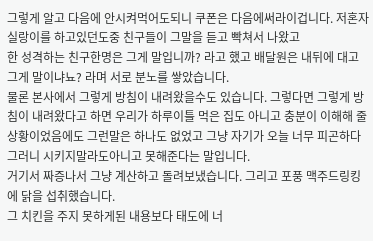그렇게 알고 다음에 안시켜먹어도되니 쿠폰은 다음에써라이겁니다. 저혼자 실랑이를 하고있던도중 친구들이 그말을 듣고 빡쳐서 나왔고
한 성격하는 친구한명은 그게 말입니까? 라고 했고 배달원은 내뒤에 대고 그게 말이냐뇨? 라며 서로 분노를 쌓았습니다.
물론 본사에서 그렇게 방침이 내려왔을수도 있습니다. 그렇다면 그렇게 방침이 내려왔다고 하면 우리가 하루이틀 먹은 집도 아니고 충분이 이해해 줄 상황이었음에도 그런말은 하나도 없었고 그냥 자기가 오늘 너무 피곤하다 그러니 시키지말라도아니고 못해준다는 말입니다.
거기서 짜증나서 그냥 계산하고 돌려보냈습니다. 그리고 포풍 맥주드링킹에 닭을 섭취했습니다.
그 치킨을 주지 못하게된 내용보다 태도에 너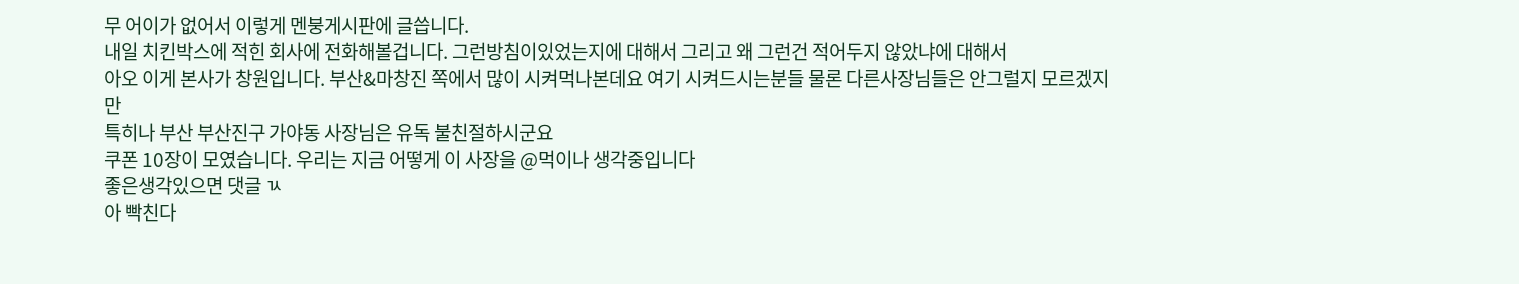무 어이가 없어서 이렇게 멘붕게시판에 글씁니다.
내일 치킨박스에 적힌 회사에 전화해볼겁니다. 그런방침이있었는지에 대해서 그리고 왜 그런건 적어두지 않았냐에 대해서
아오 이게 본사가 창원입니다. 부산&마창진 쪽에서 많이 시켜먹나본데요 여기 시켜드시는분들 물론 다른사장님들은 안그럴지 모르겠지만
특히나 부산 부산진구 가야동 사장님은 유독 불친절하시군요
쿠폰 10장이 모였습니다. 우리는 지금 어떻게 이 사장을 @먹이나 생각중입니다
좋은생각있으면 댓글 ㄳ
아 빡친다